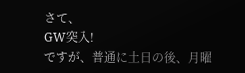さて、
GW突入!
ですが、普通に土日の後、月曜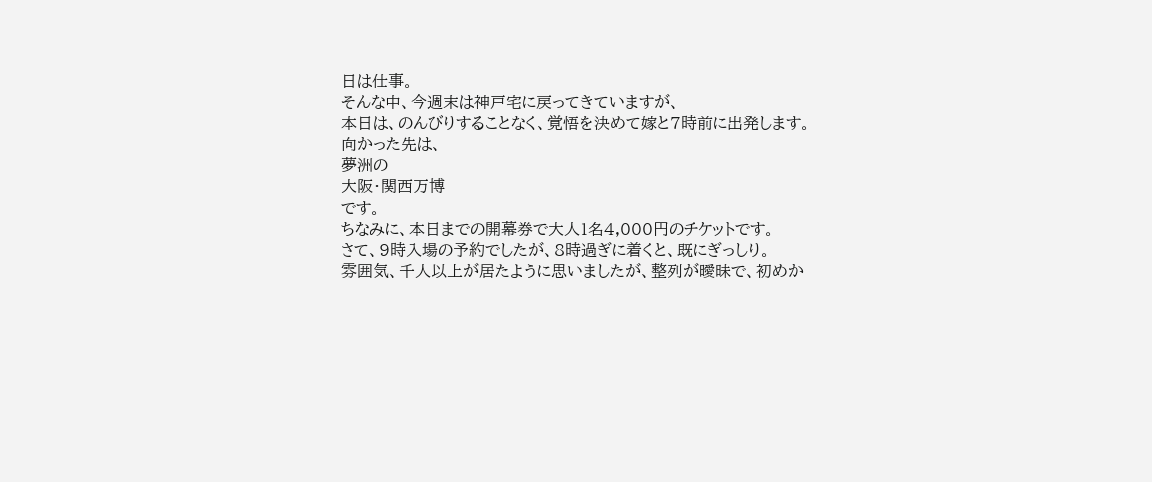日は仕事。
そんな中、今週末は神戸宅に戻ってきていますが、
本日は、のんびりすることなく、覚悟を決めて嫁と7時前に出発します。
向かった先は、
夢洲の
大阪・関西万博
です。
ちなみに、本日までの開幕券で大人1名4,000円のチケットです。
さて、9時入場の予約でしたが、8時過ぎに着くと、既にぎっしり。
雰囲気、千人以上が居たように思いましたが、整列が曖昧で、初めか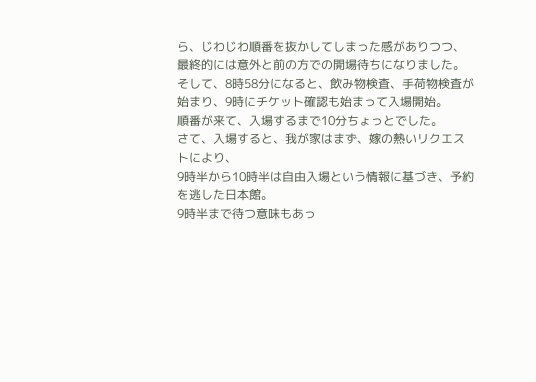ら、じわじわ順番を抜かしてしまった感がありつつ、最終的には意外と前の方での開場待ちになりました。
そして、8時58分になると、飲み物検査、手荷物検査が始まり、9時にチケット確認も始まって入場開始。
順番が来て、入場するまで10分ちょっとでした。
さて、入場すると、我が家はまず、嫁の熱いリクエストにより、
9時半から10時半は自由入場という情報に基づき、予約を逃した日本館。
9時半まで待つ意味もあっ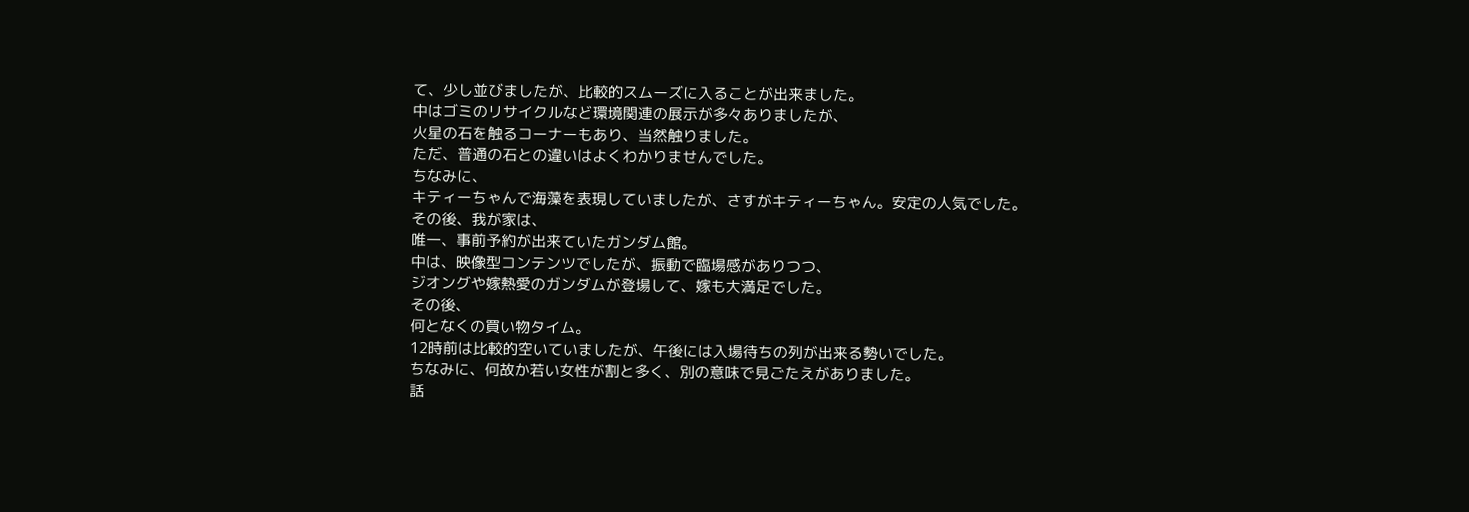て、少し並びましたが、比較的スムーズに入ることが出来ました。
中はゴミのリサイクルなど環境関連の展示が多々ありましたが、
火星の石を触るコーナーもあり、当然触りました。
ただ、普通の石との違いはよくわかりませんでした。
ちなみに、
キティーちゃんで海藻を表現していましたが、さすがキティーちゃん。安定の人気でした。
その後、我が家は、
唯一、事前予約が出来ていたガンダム館。
中は、映像型コンテンツでしたが、振動で臨場感がありつつ、
ジオングや嫁熱愛のガンダムが登場して、嫁も大満足でした。
その後、
何となくの買い物タイム。
12時前は比較的空いていましたが、午後には入場待ちの列が出来る勢いでした。
ちなみに、何故か若い女性が割と多く、別の意味で見ごたえがありました。
話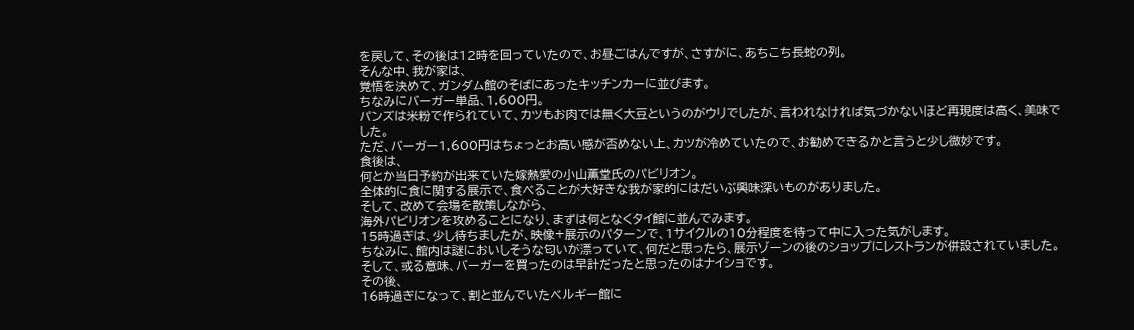を戻して、その後は12時を回っていたので、お昼ごはんですが、さすがに、あちこち長蛇の列。
そんな中、我が家は、
覚悟を決めて、ガンダム館のそばにあったキッチンカーに並びます。
ちなみにバーガー単品、1,600円。
パンズは米粉で作られていて、カツもお肉では無く大豆というのがウリでしたが、言われなければ気づかないほど再現度は高く、美味でした。
ただ、バーガー1,600円はちょっとお高い感が否めない上、カツが冷めていたので、お勧めできるかと言うと少し微妙です。
食後は、
何とか当日予約が出来ていた嫁熱愛の小山薫堂氏のパビリオン。
全体的に食に関する展示で、食べることが大好きな我が家的にはだいぶ興味深いものがありました。
そして、改めて会場を散策しながら、
海外パビリオンを攻めることになり、まずは何となくタイ館に並んでみます。
15時過ぎは、少し待ちましたが、映像+展示のパターンで、1サイクルの10分程度を待って中に入った気がします。
ちなみに、館内は謎においしそうな匂いが漂っていて、何だと思ったら、展示ゾーンの後のショップにレストランが併設されていました。そして、或る意味、バーガーを買ったのは早計だったと思ったのはナイショです。
その後、
16時過ぎになって、割と並んでいたベルギー館に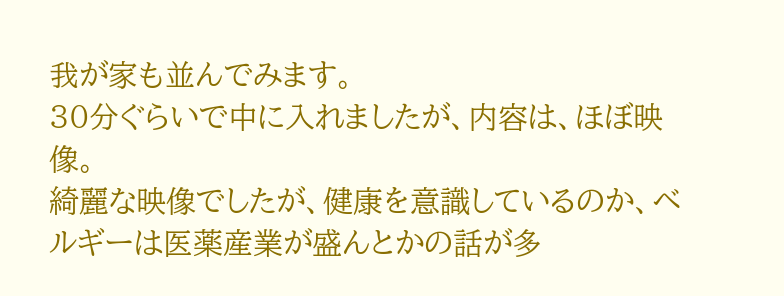我が家も並んでみます。
30分ぐらいで中に入れましたが、内容は、ほぼ映像。
綺麗な映像でしたが、健康を意識しているのか、ベルギーは医薬産業が盛んとかの話が多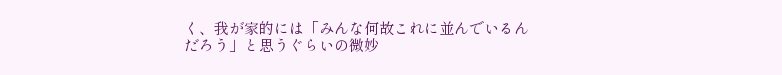く、我が家的には「みんな何故これに並んでいるんだろう」と思うぐらいの微妙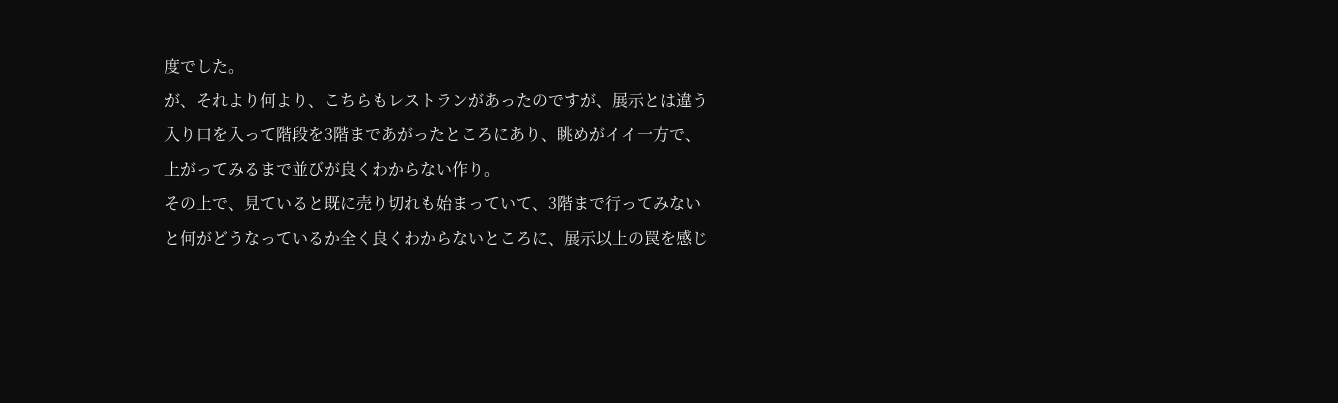度でした。
が、それより何より、こちらもレストランがあったのですが、展示とは違う入り口を入って階段を3階まであがったところにあり、眺めがイイ一方で、上がってみるまで並びが良くわからない作り。
その上で、見ていると既に売り切れも始まっていて、3階まで行ってみないと何がどうなっているか全く良くわからないところに、展示以上の罠を感じ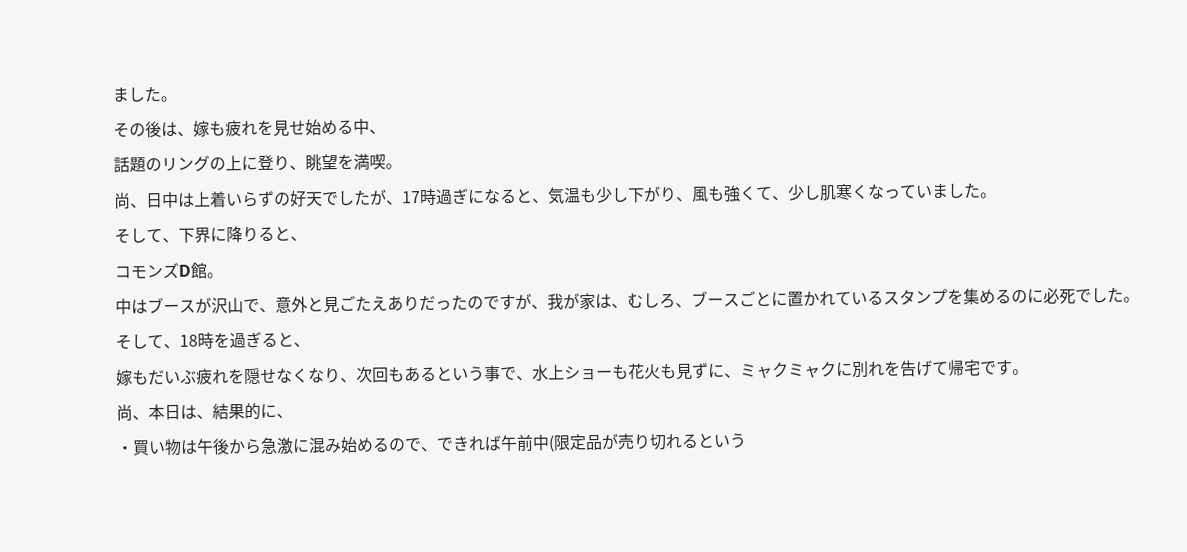ました。
その後は、嫁も疲れを見せ始める中、
話題のリングの上に登り、眺望を満喫。
尚、日中は上着いらずの好天でしたが、17時過ぎになると、気温も少し下がり、風も強くて、少し肌寒くなっていました。
そして、下界に降りると、
コモンズD館。
中はブースが沢山で、意外と見ごたえありだったのですが、我が家は、むしろ、ブースごとに置かれているスタンプを集めるのに必死でした。
そして、18時を過ぎると、
嫁もだいぶ疲れを隠せなくなり、次回もあるという事で、水上ショーも花火も見ずに、ミャクミャクに別れを告げて帰宅です。
尚、本日は、結果的に、
・買い物は午後から急激に混み始めるので、できれば午前中(限定品が売り切れるという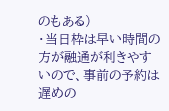のもある)
・当日枠は早い時間の方が融通が利きやすいので、事前の予約は遅めの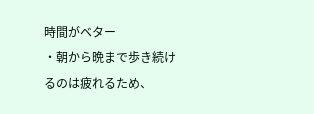時間がベター
・朝から晩まで歩き続けるのは疲れるため、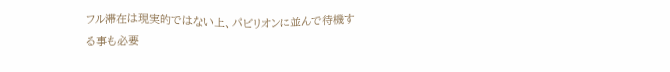フル滞在は現実的ではない上、パビリオンに並んで待機する事も必要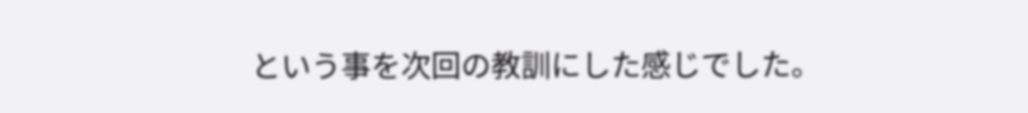という事を次回の教訓にした感じでした。